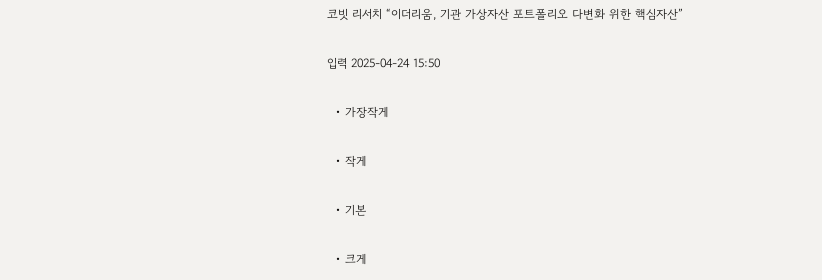코빗 리서치 “이더리움, 기관 가상자산 포트폴리오 다변화 위한 핵심자산”

입력 2025-04-24 15:50

  • 가장작게

  • 작게

  • 기본

  • 크게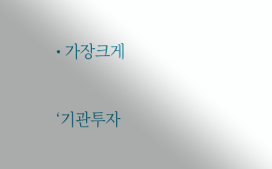• 가장크게

‘기관투자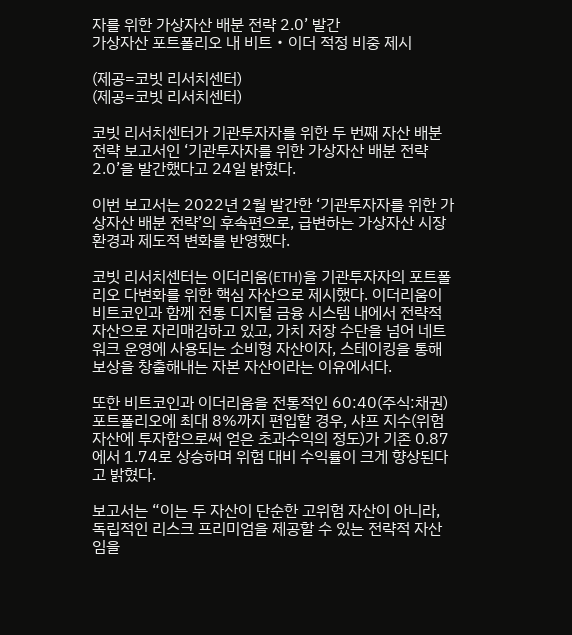자를 위한 가상자산 배분 전략 2.0’ 발간
가상자산 포트폴리오 내 비트・이더 적정 비중 제시

(제공=코빗 리서치센터)
(제공=코빗 리서치센터)

코빗 리서치센터가 기관투자자를 위한 두 번째 자산 배분 전략 보고서인 ‘기관투자자를 위한 가상자산 배분 전략 2.0’을 발간했다고 24일 밝혔다.

이번 보고서는 2022년 2월 발간한 ‘기관투자자를 위한 가상자산 배분 전략’의 후속편으로, 급변하는 가상자산 시장 환경과 제도적 변화를 반영했다.

코빗 리서치센터는 이더리움(ETH)을 기관투자자의 포트폴리오 다변화를 위한 핵심 자산으로 제시했다. 이더리움이 비트코인과 함께 전통 디지털 금융 시스템 내에서 전략적 자산으로 자리매김하고 있고, 가치 저장 수단을 넘어 네트워크 운영에 사용되는 소비형 자산이자, 스테이킹을 통해 보상을 창출해내는 자본 자산이라는 이유에서다.

또한 비트코인과 이더리움을 전통적인 60:40(주식:채권) 포트폴리오에 최대 8%까지 편입할 경우, 샤프 지수(위험자산에 투자함으로써 얻은 초과수익의 정도)가 기존 0.87에서 1.74로 상승하며 위험 대비 수익률이 크게 향상된다고 밝혔다.

보고서는 “이는 두 자산이 단순한 고위험 자산이 아니라, 독립적인 리스크 프리미엄을 제공할 수 있는 전략적 자산임을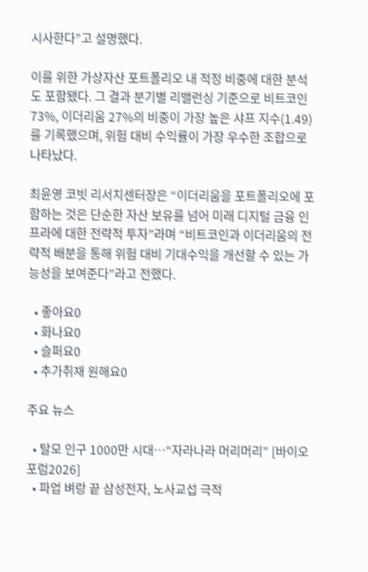시사한다”고 설명했다.

이를 위한 가상자산 포트폴리오 내 적정 비중에 대한 분석도 포함됐다. 그 결과 분기별 리밸런싱 기준으로 비트코인 73%, 이더리움 27%의 비중이 가장 높은 샤프 지수(1.49)를 기록했으며, 위험 대비 수익률이 가장 우수한 조합으로 나타났다.

최윤영 코빗 리서치센터장은 “이더리움을 포트폴리오에 포함하는 것은 단순한 자산 보유를 넘어 미래 디지털 금융 인프라에 대한 전략적 투자”라며 “비트코인과 이더리움의 전략적 배분을 통해 위험 대비 기대수익을 개선할 수 있는 가능성을 보여준다”라고 전했다.

  • 좋아요0
  • 화나요0
  • 슬퍼요0
  • 추가취재 원해요0

주요 뉴스

  • 탈모 인구 1000만 시대…“자라나라 머리머리” [바이오포럼2026]
  • 파업 벼랑 끝 삼성전자, 노사교섭 극적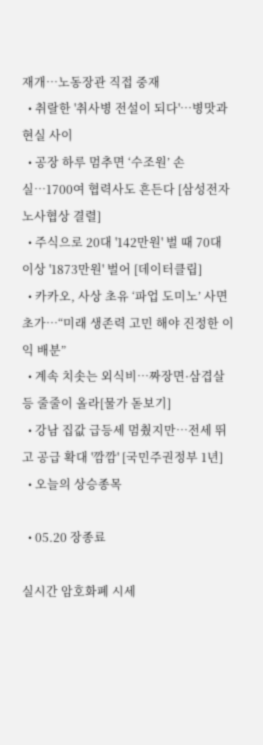재개⋯노동장관 직접 중재
  • 취랄한 '취사병 전설이 되다'…병맛과 현실 사이
  • 공장 하루 멈추면 ‘수조원’ 손실…1700여 협력사도 흔든다 [삼성전자 노사협상 결렬]
  • 주식으로 20대 '142만원' 벌 때 70대 이상 '1873만원' 벌어 [데이터클립]
  • 카카오, 사상 초유 ‘파업 도미노’ 사면초가…“미래 생존력 고민 해야 진정한 이익 배분”
  • 계속 치솟는 외식비…짜장면·삼겹살 등 줄줄이 올라[물가 돋보기]
  • 강남 집값 급등세 멈췄지만⋯전세 뛰고 공급 확대 '깜깜' [국민주권정부 1년]
  • 오늘의 상승종목

  • 05.20 장종료

실시간 암호화폐 시세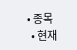• 종목
  • 현재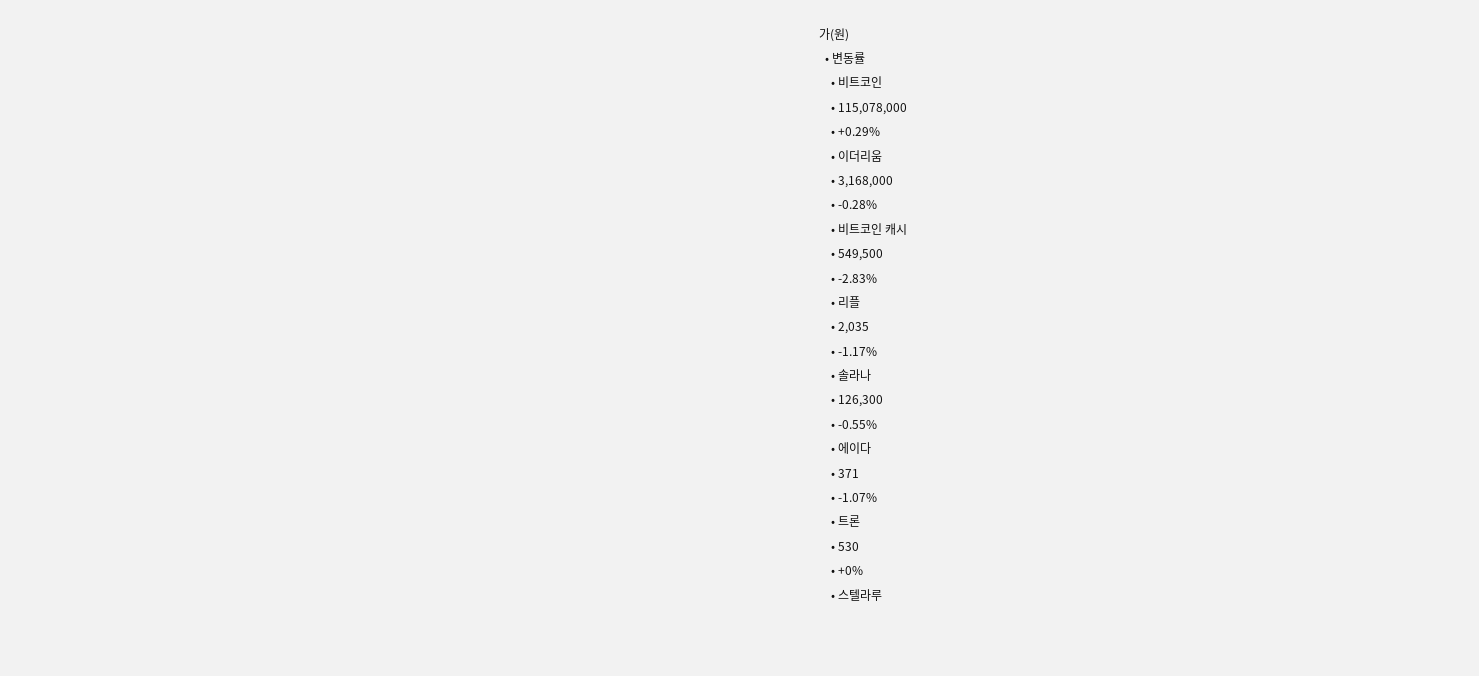가(원)
  • 변동률
    • 비트코인
    • 115,078,000
    • +0.29%
    • 이더리움
    • 3,168,000
    • -0.28%
    • 비트코인 캐시
    • 549,500
    • -2.83%
    • 리플
    • 2,035
    • -1.17%
    • 솔라나
    • 126,300
    • -0.55%
    • 에이다
    • 371
    • -1.07%
    • 트론
    • 530
    • +0%
    • 스텔라루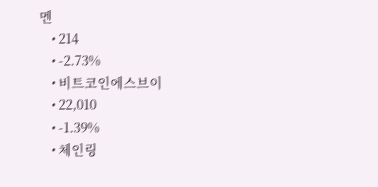멘
    • 214
    • -2.73%
    • 비트코인에스브이
    • 22,010
    • -1.39%
    • 체인링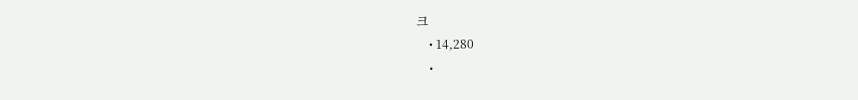크
    • 14,280
    •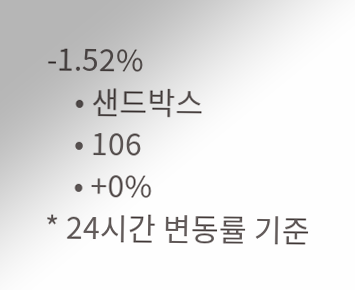-1.52%
    • 샌드박스
    • 106
    • +0%
* 24시간 변동률 기준